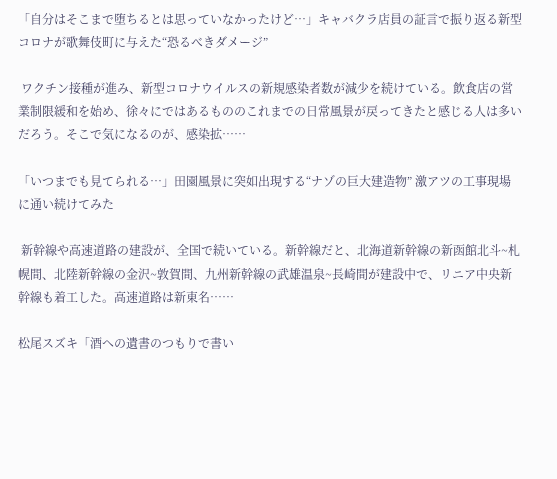「自分はそこまで堕ちるとは思っていなかったけど…」キャバクラ店員の証言で振り返る新型コロナが歌舞伎町に与えた“恐るべきダメージ”

 ワクチン接種が進み、新型コロナウイルスの新規感染者数が減少を続けている。飲食店の営業制限緩和を始め、徐々にではあるもののこれまでの日常風景が戻ってきたと感じる人は多いだろう。そこで気になるのが、感染拡……

「いつまでも見てられる…」田園風景に突如出現する“ナゾの巨大建造物” 激アツの工事現場に通い続けてみた

 新幹線や高速道路の建設が、全国で続いている。新幹線だと、北海道新幹線の新函館北斗~札幌間、北陸新幹線の金沢~敦賀間、九州新幹線の武雄温泉~長崎間が建設中で、リニア中央新幹線も着工した。高速道路は新東名……

松尾スズキ「酒への遺書のつもりで書い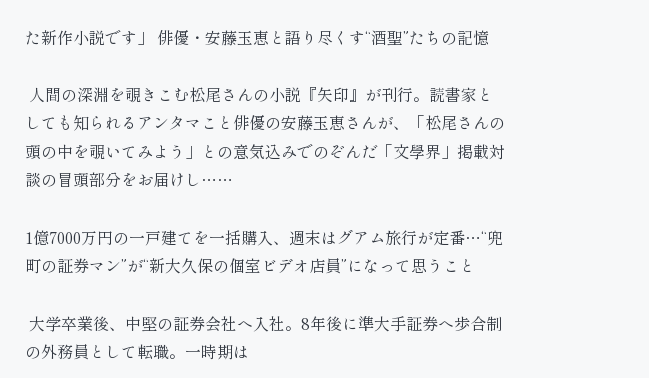た新作小説です」 俳優・安藤玉恵と語り尽くす“酒聖”たちの記憶

 人間の深淵を覗きこむ松尾さんの小説『矢印』が刊行。読書家としても知られるアンタマこと俳優の安藤玉恵さんが、「松尾さんの頭の中を覗いてみよう」との意気込みでのぞんだ「文學界」掲載対談の冒頭部分をお届けし……

1億7000万円の一戸建てを一括購入、週末はグアム旅行が定番…“兜町の証券マン”が“新大久保の個室ビデオ店員”になって思うこと

 大学卒業後、中堅の証券会社へ入社。8年後に準大手証券へ歩合制の外務員として転職。一時期は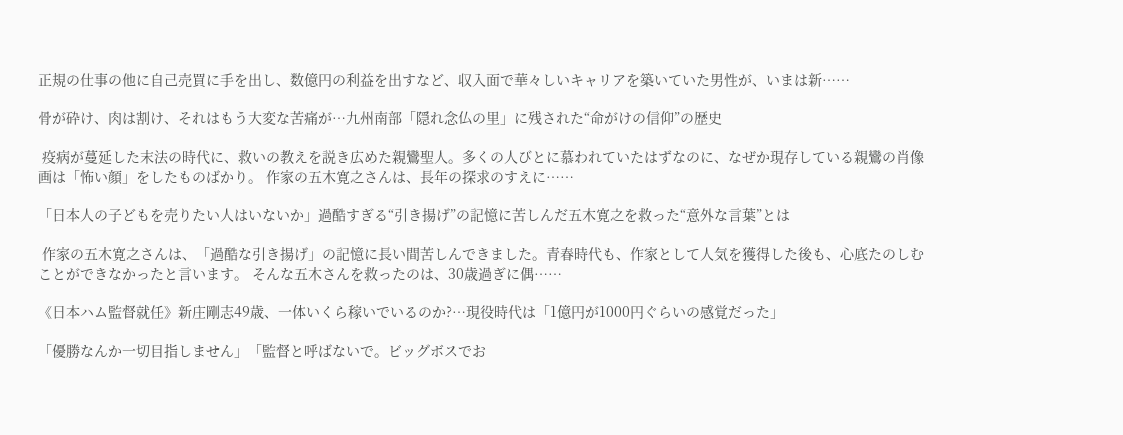正規の仕事の他に自己売買に手を出し、数億円の利益を出すなど、収入面で華々しいキャリアを築いていた男性が、いまは新……

骨が砕け、肉は割け、それはもう大変な苦痛が…九州南部「隠れ念仏の里」に残された“命がけの信仰”の歴史

 疫病が蔓延した末法の時代に、救いの教えを説き広めた親鸞聖人。多くの人びとに慕われていたはずなのに、なぜか現存している親鸞の肖像画は「怖い顔」をしたものばかり。 作家の五木寛之さんは、長年の探求のすえに……

「日本人の子どもを売りたい人はいないか」過酷すぎる“引き揚げ”の記憶に苦しんだ五木寛之を救った“意外な言葉”とは

 作家の五木寛之さんは、「過酷な引き揚げ」の記憶に長い間苦しんできました。青春時代も、作家として人気を獲得した後も、心底たのしむことができなかったと言います。 そんな五木さんを救ったのは、30歳過ぎに偶……

《日本ハム監督就任》新庄剛志49歳、一体いくら稼いでいるのか?…現役時代は「1億円が1000円ぐらいの感覚だった」

「優勝なんか一切目指しません」「監督と呼ばないで。ビッグボスでお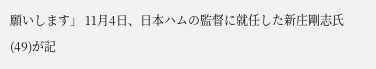願いします」 11月4日、日本ハムの監督に就任した新庄剛志氏(49)が記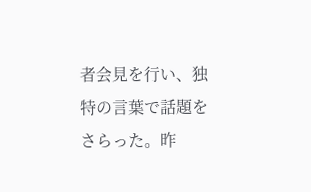者会見を行い、独特の言葉で話題をさらった。昨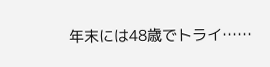年末には48歳でトライ……